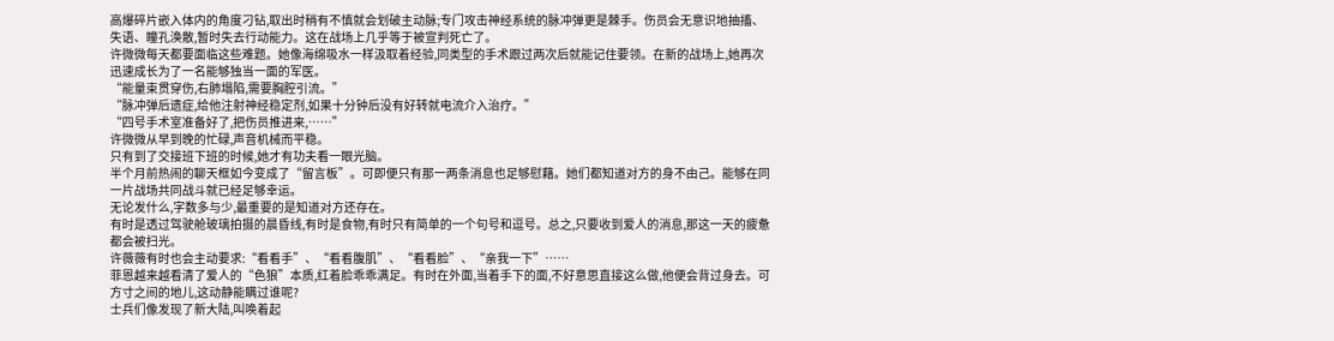高爆碎片嵌入体内的角度刁钻,取出时稍有不慎就会划破主动脉;专门攻击神经系统的脉冲弹更是棘手。伤员会无意识地抽搐、失语、瞳孔涣散,暂时失去行动能力。这在战场上几乎等于被宣判死亡了。
许微微每天都要面临这些难题。她像海绵吸水一样汲取着经验,同类型的手术跟过两次后就能记住要领。在新的战场上,她再次迅速成长为了一名能够独当一面的军医。
“能量束贯穿伤,右肺塌陷,需要胸腔引流。”
“脉冲弹后遗症,给他注射神经稳定剂,如果十分钟后没有好转就电流介入治疗。”
“四号手术室准备好了,把伤员推进来,……”
许微微从早到晚的忙碌,声音机械而平稳。
只有到了交接班下班的时候,她才有功夫看一眼光脑。
半个月前热闹的聊天框如今变成了“留言板”。可即便只有那一两条消息也足够慰藉。她们都知道对方的身不由己。能够在同一片战场共同战斗就已经足够幸运。
无论发什么,字数多与少,最重要的是知道对方还存在。
有时是透过驾驶舱玻璃拍摄的晨昏线,有时是食物,有时只有简单的一个句号和逗号。总之,只要收到爱人的消息,那这一天的疲惫都会被扫光。
许薇薇有时也会主动要求:“看看手”、“看看腹肌”、“看看脸”、“亲我一下”……
菲恩越来越看清了爱人的“色狼”本质,红着脸乖乖满足。有时在外面,当着手下的面,不好意思直接这么做,他便会背过身去。可方寸之间的地儿,这动静能瞒过谁呢?
士兵们像发现了新大陆,叫唤着起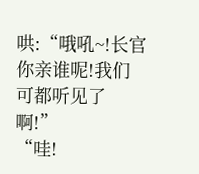哄:“哦吼~!长官你亲谁呢!我们可都听见了啊!”
“哇!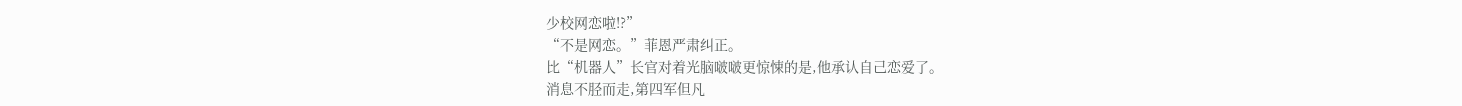少校网恋啦!?”
“不是网恋。”菲恩严肃纠正。
比“机器人”长官对着光脑啵啵更惊悚的是,他承认自己恋爱了。
消息不胫而走,第四军但凡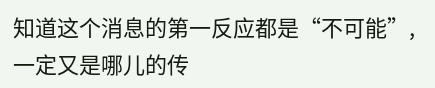知道这个消息的第一反应都是“不可能”,一定又是哪儿的传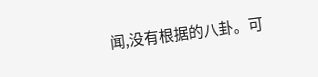闻,没有根据的八卦。可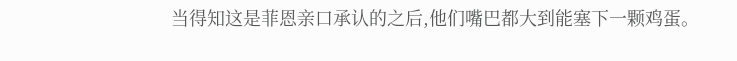当得知这是菲恩亲口承认的之后,他们嘴巴都大到能塞下一颗鸡蛋。